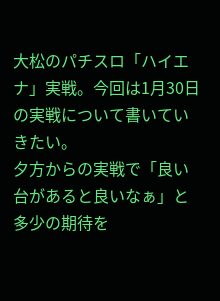大松のパチスロ「ハイエナ」実戦。今回は1月30日の実戦について書いていきたい。
夕方からの実戦で「良い台があると良いなぁ」と多少の期待を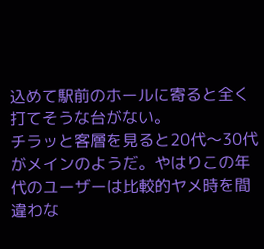込めて駅前のホールに寄ると全く打てそうな台がない。
チラッと客層を見ると20代〜30代がメインのようだ。やはりこの年代のユーザーは比較的ヤメ時を間違わな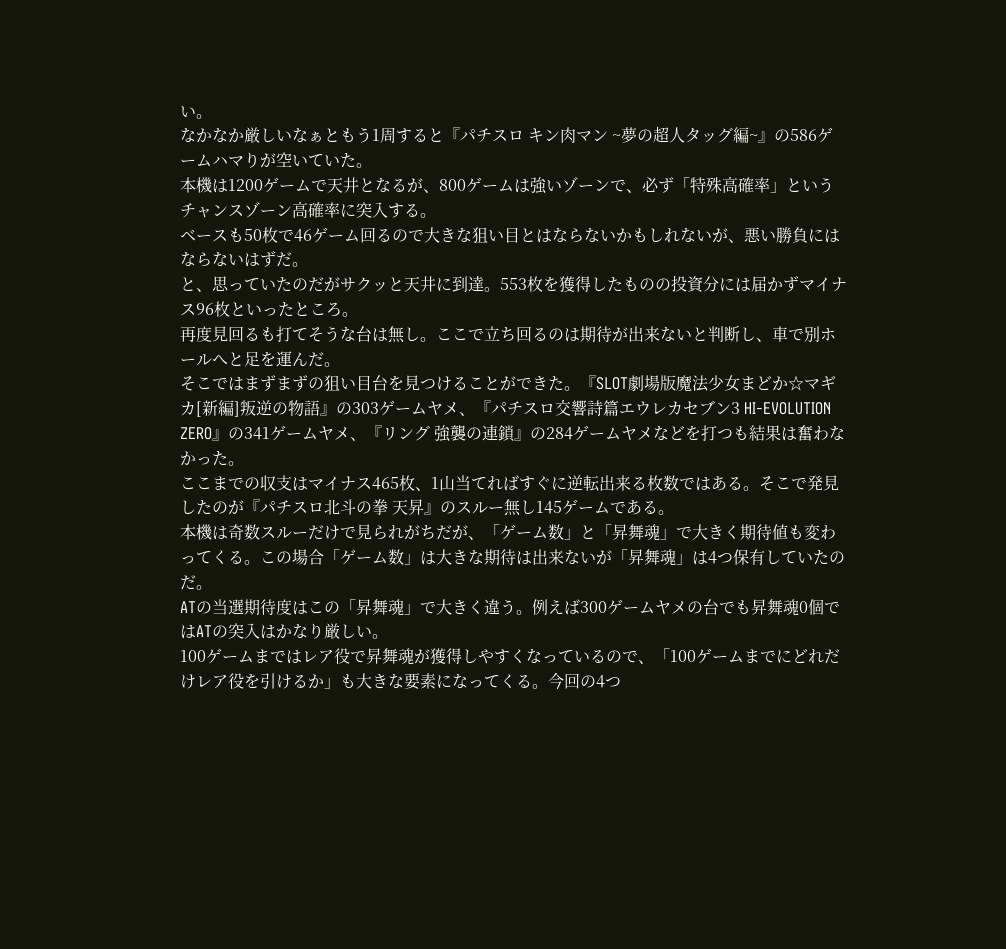い。
なかなか厳しいなぁともう1周すると『パチスロ キン肉マン ~夢の超人タッグ編~』の586ゲームハマりが空いていた。
本機は1200ゲームで天井となるが、800ゲームは強いゾーンで、必ず「特殊高確率」というチャンスゾーン高確率に突入する。
ベースも50枚で46ゲーム回るので大きな狙い目とはならないかもしれないが、悪い勝負にはならないはずだ。
と、思っていたのだがサクッと天井に到達。553枚を獲得したものの投資分には届かずマイナス96枚といったところ。
再度見回るも打てそうな台は無し。ここで立ち回るのは期待が出来ないと判断し、車で別ホールへと足を運んだ。
そこではまずまずの狙い目台を見つけることができた。『SLOT劇場版魔法少女まどか☆マギカ[新編]叛逆の物語』の303ゲームヤメ、『パチスロ交響詩篇エウレカセブン3 HI-EVOLUTION ZERO』の341ゲームヤメ、『リング 強襲の連鎖』の284ゲームヤメなどを打つも結果は奮わなかった。
ここまでの収支はマイナス465枚、1山当てればすぐに逆転出来る枚数ではある。そこで発見したのが『パチスロ北斗の拳 天昇』のスルー無し145ゲームである。
本機は奇数スルーだけで見られがちだが、「ゲーム数」と「昇舞魂」で大きく期待値も変わってくる。この場合「ゲーム数」は大きな期待は出来ないが「昇舞魂」は4つ保有していたのだ。
ATの当選期待度はこの「昇舞魂」で大きく違う。例えば300ゲームヤメの台でも昇舞魂0個ではATの突入はかなり厳しい。
100ゲームまではレア役で昇舞魂が獲得しやすくなっているので、「100ゲームまでにどれだけレア役を引けるか」も大きな要素になってくる。今回の4つ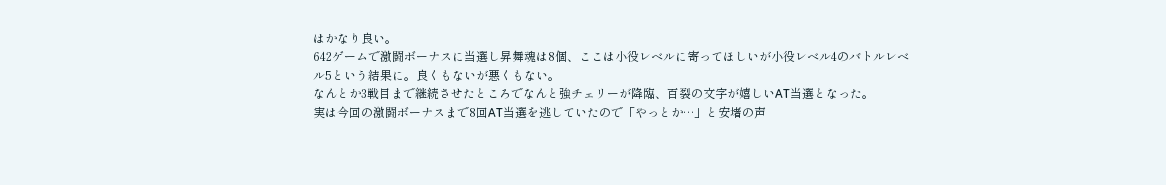はかなり良い。
642ゲームで激闘ボーナスに当選し昇舞魂は8個、ここは小役レベルに寄ってほしいが小役レベル4のバトルレベル5という結果に。良くもないが悪くもない。
なんとか3戦目まで継続させたところでなんと強チェリーが降臨、百裂の文字が嬉しいAT当選となった。
実は今回の激闘ボーナスまで8回AT当選を逃していたので「やっとか…」と安堵の声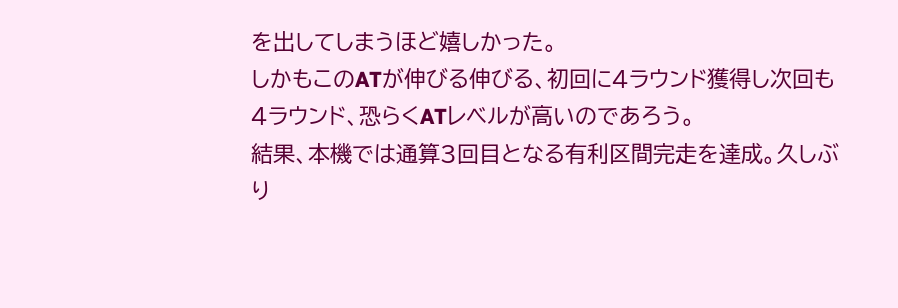を出してしまうほど嬉しかった。
しかもこのATが伸びる伸びる、初回に4ラウンド獲得し次回も4ラウンド、恐らくATレベルが高いのであろう。
結果、本機では通算3回目となる有利区間完走を達成。久しぶり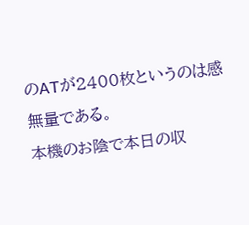のATが2400枚というのは感無量である。
本機のお陰で本日の収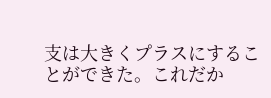支は大きくプラスにすることができた。これだか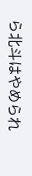ら北斗はやめられ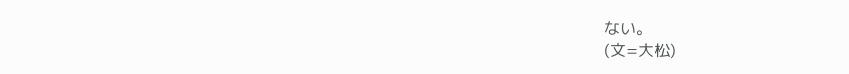ない。
(文=大松)